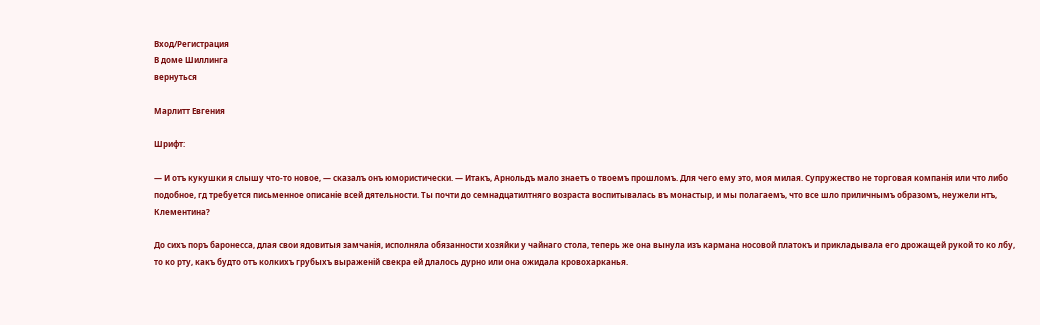Вход/Регистрация
В доме Шиллинга
вернуться

Марлитт Евгения

Шрифт:

— И отъ кукушки я слышу что-то новое, — сказалъ онъ юмористически. — Итакъ, Арнольдъ мало знаетъ о твоемъ прошломъ. Для чего ему это, моя милая. Супружество не торговая компанія или что либо подобное, гд требуется письменное описаніе всей дятельности. Ты почти до семнадцатилтняго возраста воспитывалась въ монастыр, и мы полагаемъ, что все шло приличнымъ образомъ, неужели нтъ, Клементина?

До сихъ поръ баронесса, длая свои ядовитыя замчанія, исполняла обязанности хозяйки у чайнаго стола, теперь же она вынула изъ кармана носовой платокъ и прикладывала его дрожащей рукой то ко лбу, то ко рту, какъ будто отъ колкихъ грубыхъ выраженій свекра ей длалось дурно или она ожидала кровохарканья.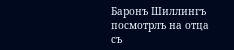Баронъ Шиллингъ посмотрлъ на отца съ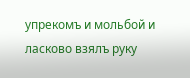упрекомъ и мольбой и ласково взялъ руку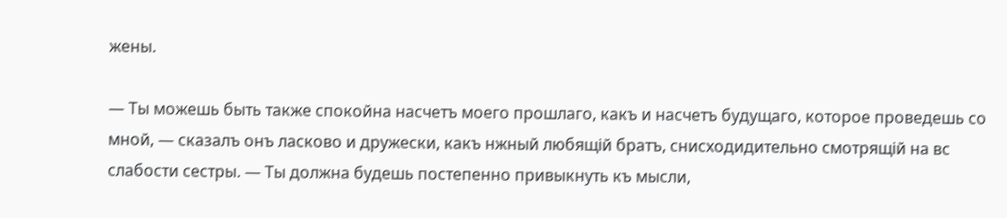жены.

— Ты можешь быть также спокойна насчетъ моего прошлаго, какъ и насчетъ будущаго, которое проведешь со мной, — сказалъ онъ ласково и дружески, какъ нжный любящій братъ, снисходидительно смотрящій на вс слабости сестры. — Ты должна будешь постепенно привыкнуть къ мысли,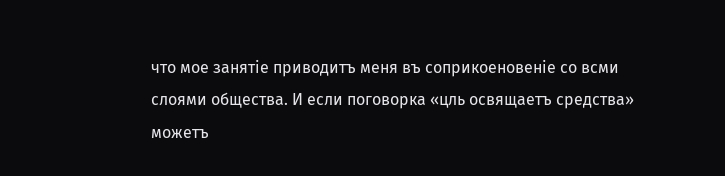что мое занятіе приводитъ меня въ соприкоеновеніе со всми слоями общества. И если поговорка «цль освящаетъ средства» можетъ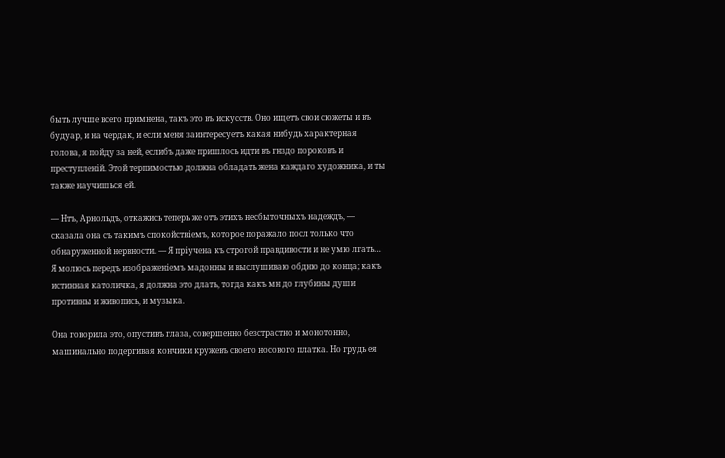быть лучше всего примнена, такъ это въ искусств. Оно ищетъ свои сюжеты и въ будуар, и на чердак, и если меня заинтересуетъ какая нибудь характерная голова, я пойду за ней, еслибъ даже пришлось идти въ гнздо пороковъ и преступленiй. Этой терпимостью должна обладать жена каждаго художника, и ты также научишься ей.

— Нтъ, Арнольдъ, откажись теперь же отъ этихъ несбыточныхъ надеждъ, — сказала она съ такимъ спокойствіемъ, которое поражало посл только что обнаруженной нервности. — Я пріучена къ строгой правдивости и не умю лгать… Я молюсь передъ изображеніемъ мадонны и выслушиваю обдню до конца; какъ истинная католичка, я должна это длать, тогда какъ мн до глубины души противны и живопись, и музыка.

Она говорила это, опустивъ глаза, совершенно безстрастно и монотонно, машинально подергивая кончики кружевъ своего носового платка. Но грудь ея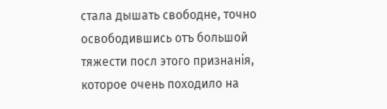стала дышать свободне, точно освободившись отъ большой тяжести посл этого признанія, которое очень походило на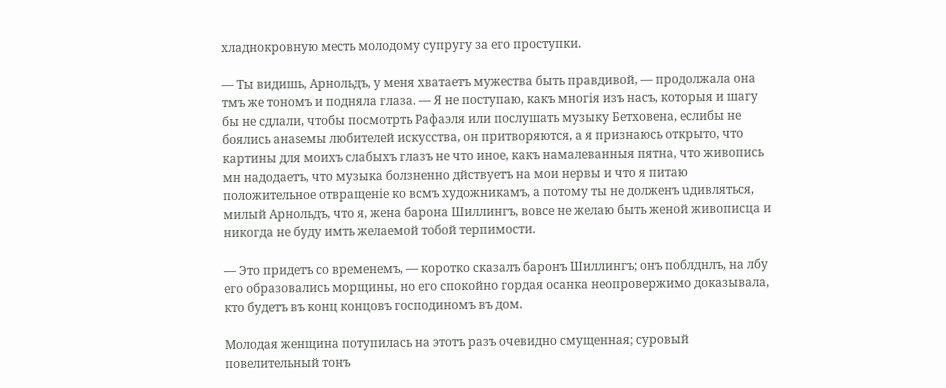хладнокровную месть молодому супругу за его проступки.

— Ты видишь, Арнольдъ, у меня хватаетъ мужества быть правдивой, — продолжала она тмъ же тономъ и подняла глаза. — Я не поступаю, какъ многія изъ насъ, которыя и шагу бы не сдлали, чтобы посмотрть Рафаэля или послушать музыку Бетховена, еслибы не боялись анаsемы любителей искусства, он притворяются, а я признаюсь открыто, что картины для моихъ слабыхъ глазъ не что иное, какъ намалеванныя пятна, что живопись мн надодаетъ, что музыка болзненно дйствуетъ на мои нервы и что я питаю положительное отвращеніе ко всмъ художникамъ, а потому ты не долженъ uдивляться, милый Арнольдъ, что я, жена барона Шиллингъ, вовсе не желаю быть женой живописца и никогда не буду имть желаемой тобой терпимости.

— Это придетъ со временемъ, — коротко сказалъ баронъ Шиллингъ; онъ поблднлъ, на лбу его образовались морщины, но его спокойно гордая осанка неопровержимо доказывала, кто будетъ въ конц концовъ господиномъ въ дом.

Молодая женщина потупилась на этотъ разъ очевидно смущенная; суровый повелительный тонъ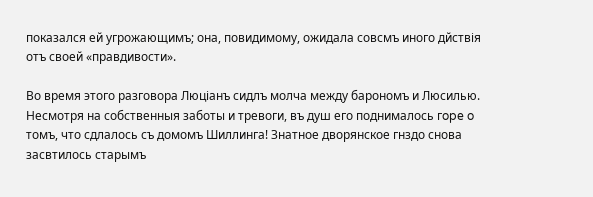показался ей угрожающимъ; она, повидимому, ожидала совсмъ иного дйствія отъ своей «правдивости».

Во время этого разговора Люціанъ сидлъ молча между барономъ и Люсилью. Несмотря на собственныя заботы и тревоги, въ душ его поднималось гope o томъ, что сдлалось съ домомъ Шиллинга! Знатное дворянское гнздо снова засвтилось старымъ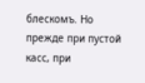блескомъ. Но прежде при пустой касс, при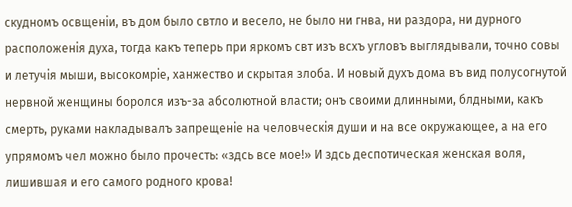скудномъ освщенiи, въ дом было свтло и весело, не было ни гнва, ни раздора, ни дурного расположенія духа, тогда какъ теперь при яркомъ свт изъ всхъ угловъ выглядывали, точно совы и летучія мыши, высокомріе, ханжество и скрытая злоба. И новый духъ дома въ вид полусогнутой нервной женщины боролся изъ-за абсолютной власти; онъ своими длинными, блдными, какъ смерть, руками накладывалъ запрещеніе на человческія души и на все окружающее, а на его упрямомъ чел можно было прочесть: «здсь все мое!» И здсь деспотическая женская воля, лишившая и его самого родного крова!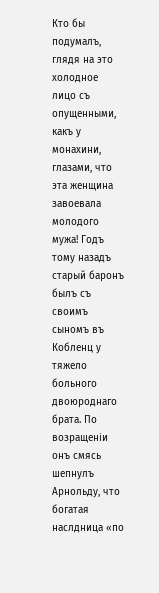Кто бы подумалъ, глядя на это холодное лицо съ опущенными, какъ у монахини, глазами, что эта женщина завоевала молодого мужа! Годъ тому назадъ старый баронъ былъ съ своимъ сыномъ въ Кобленц у тяжело больного двоюроднаго брата. По возращеніи онъ смясь шепнулъ Арнольду, что богатая наслдница «по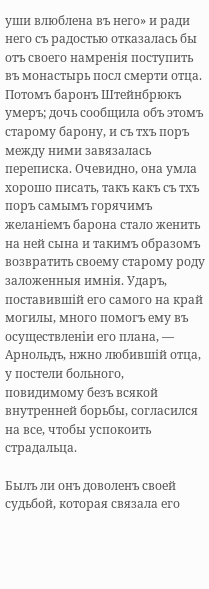уши влюблена въ него» и ради него съ радостью отказалась бы отъ своего намренія поступить въ монастырь посл смерти отца. Потомъ баронъ Штейнбрюкъ умеръ; дочь сообщила объ этомъ старому барону, и съ тхъ поръ между ними завязалась переписка. Очевидно, она умла хорошо писать, такъ какъ съ тхъ поръ самымъ горячимъ желаніемъ барона стало женить на ней сына и такимъ образомъ возвратить своему старому роду заложенныя имнія. Ударъ, поставившій его самого на край могилы, много помогъ ему въ осуществленiи его плана, — Арнольдъ, нжно любившій отца, у постели больного, повидимому безъ всякой внутренней борьбы, согласилcя на все, чтобы уcпокоить страдальца.

Былъ ли онъ доволенъ своей судьбой, которая связала его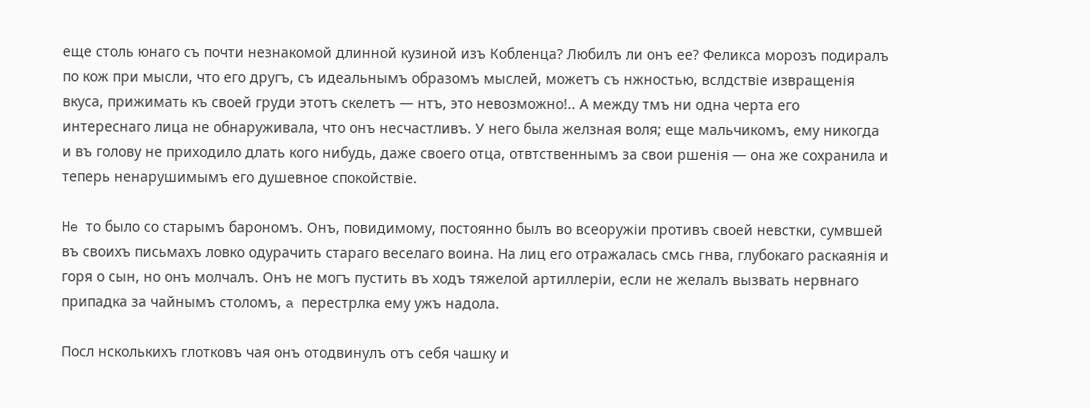еще столь юнаго съ почти незнакомой длинной кузиной изъ Кобленца? Любилъ ли онъ ее? Феликса морозъ подиралъ по кож при мысли, что его другъ, съ идеальнымъ образомъ мыслей, можетъ съ нжностью, вслдствіе извращенія вкуса, прижимать къ своей груди этотъ скелетъ — нтъ, это невозможно!.. А между тмъ ни одна черта его интереснаго лица не обнаруживала, что онъ несчастливъ. У него была желзная воля; еще мальчикомъ, ему никогда и въ голову не приходило длать кого нибудь, даже своего отца, отвтственнымъ за свои ршенія — она же сохранила и теперь ненарушимымъ его душевное спокойствіе.

He то было со старымъ барономъ. Онъ, повидимому, постоянно былъ во всеоружіи противъ своей невстки, сумвшей въ своихъ письмахъ ловко одурачить стараго веселаго воина. На лиц его отражалась смсь гнва, глубокаго раскаянія и горя о сын, но онъ молчалъ. Онъ не могъ пустить въ ходъ тяжелой артиллеріи, если не желалъ вызвать нервнаго припадка за чайнымъ столомъ, a перестрлка ему ужъ надола.

Посл нсколькихъ глотковъ чая онъ отодвинулъ отъ себя чашку и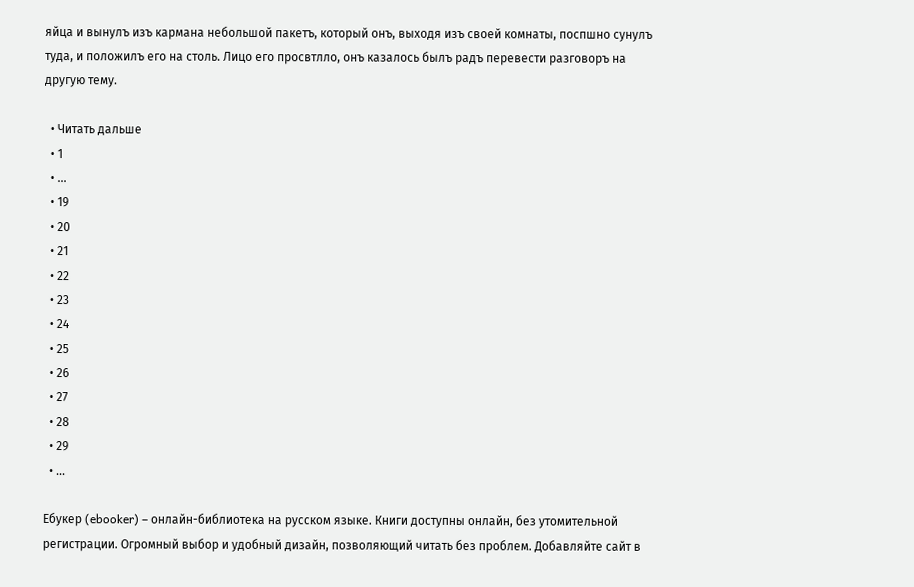яйца и вынулъ изъ кармана небольшой пакетъ, который онъ, выходя изъ своей комнаты, поспшно сунулъ туда, и положилъ его на столь. Лицо его просвтлло, онъ казалось былъ радъ перевести разговоръ на другую тему.

  • Читать дальше
  • 1
  • ...
  • 19
  • 20
  • 21
  • 22
  • 23
  • 24
  • 25
  • 26
  • 27
  • 28
  • 29
  • ...

Ебукер (ebooker) – онлайн-библиотека на русском языке. Книги доступны онлайн, без утомительной регистрации. Огромный выбор и удобный дизайн, позволяющий читать без проблем. Добавляйте сайт в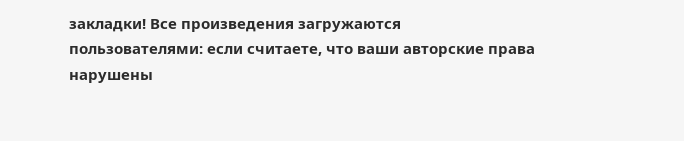закладки! Все произведения загружаются пользователями: если считаете, что ваши авторские права нарушены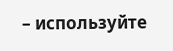– используйте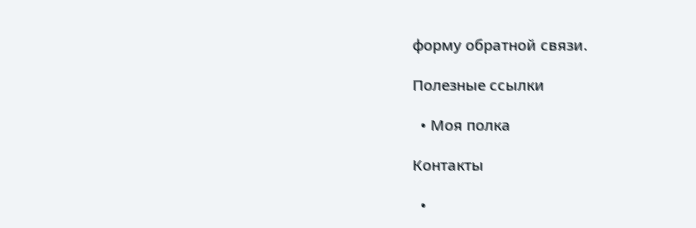форму обратной связи.

Полезные ссылки

  • Моя полка

Контакты

  •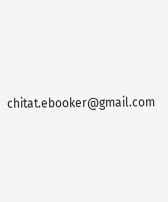chitat.ebooker@gmail.com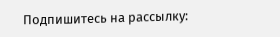Подпишитесь на рассылку: